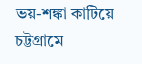ভয়-শঙ্কা কাটিয়ে চট্টগ্রামে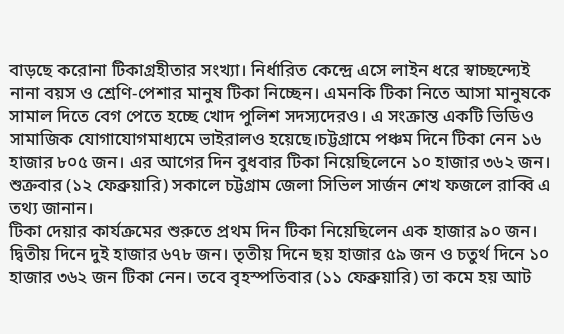বাড়ছে করোনা টিকাগ্রহীতার সংখ্যা। নির্ধারিত কেন্দ্রে এসে লাইন ধরে স্বাচ্ছন্দ্যেই নানা বয়স ও শ্রেণি-পেশার মানুষ টিকা নিচ্ছেন। এমনকি টিকা নিতে আসা মানুষকে সামাল দিতে বেগ পেতে হচ্ছে খোদ পুলিশ সদস্যদেরও। এ সংক্রান্ত একটি ভিডিও সামাজিক যোগাযোগমাধ্যমে ভাইরালও হয়েছে।চট্টগ্রামে পঞ্চম দিনে টিকা নেন ১৬ হাজার ৮০৫ জন। এর আগের দিন বুধবার টিকা নিয়েছিলেনে ১০ হাজার ৩৬২ জন।
শুক্রবার (১২ ফেব্রুয়ারি) সকালে চট্টগ্রাম জেলা সিভিল সার্জন শেখ ফজলে রাব্বি এ তথ্য জানান।
টিকা দেয়ার কার্যক্রমের শুরুতে প্রথম দিন টিকা নিয়েছিলেন এক হাজার ৯০ জন। দ্বিতীয় দিনে দুই হাজার ৬৭৮ জন। তৃতীয় দিনে ছয় হাজার ৫৯ জন ও চতুর্থ দিনে ১০ হাজার ৩৬২ জন টিকা নেন। তবে বৃহস্পতিবার (১১ ফেব্রুয়ারি) তা কমে হয় আট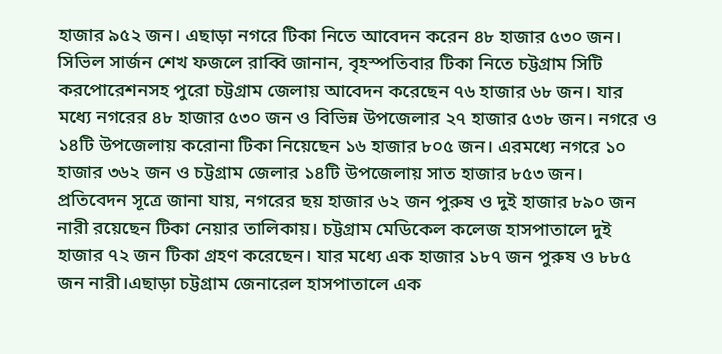হাজার ৯৫২ জন। এছাড়া নগরে টিকা নিতে আবেদন করেন ৪৮ হাজার ৫৩০ জন।
সিভিল সার্জন শেখ ফজলে রাব্বি জানান, বৃহস্পতিবার টিকা নিতে চট্টগ্রাম সিটি করপোরেশনসহ পুরো চট্টগ্রাম জেলায় আবেদন করেছেন ৭৬ হাজার ৬৮ জন। যার মধ্যে নগরের ৪৮ হাজার ৫৩০ জন ও বিভিন্ন উপজেলার ২৭ হাজার ৫৩৮ জন। নগরে ও ১৪টি উপজেলায় করোনা টিকা নিয়েছেন ১৬ হাজার ৮০৫ জন। এরমধ্যে নগরে ১০ হাজার ৩৬২ জন ও চট্টগ্রাম জেলার ১৪টি উপজেলায় সাত হাজার ৮৫৩ জন।
প্রতিবেদন সূত্রে জানা যায়, নগরের ছয় হাজার ৬২ জন পুরুষ ও দুই হাজার ৮৯০ জন নারী রয়েছেন টিকা নেয়ার তালিকায়। চট্টগ্রাম মেডিকেল কলেজ হাসপাতালে দুই হাজার ৭২ জন টিকা গ্রহণ করেছেন। যার মধ্যে এক হাজার ১৮৭ জন পুরুষ ও ৮৮৫ জন নারী।এছাড়া চট্টগ্রাম জেনারেল হাসপাতালে এক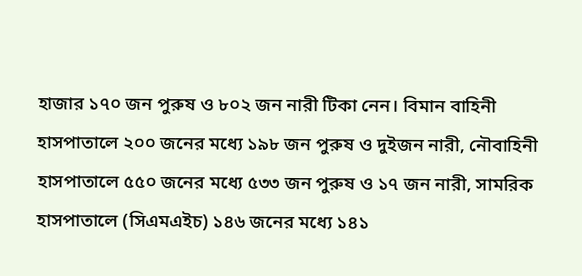হাজার ১৭০ জন পুরুষ ও ৮০২ জন নারী টিকা নেন। বিমান বাহিনী হাসপাতালে ২০০ জনের মধ্যে ১৯৮ জন পুরুষ ও দুইজন নারী, নৌবাহিনী হাসপাতালে ৫৫০ জনের মধ্যে ৫৩৩ জন পুরুষ ও ১৭ জন নারী, সামরিক হাসপাতালে (সিএমএইচ) ১৪৬ জনের মধ্যে ১৪১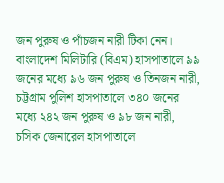জন পুরুষ ও পাঁচজন নারী টিকা নেন।
বাংলাদেশ মিলিটারি (বিএম) হাসপাতালে ৯৯ জনের মধ্যে ৯৬ জন পুরুষ ও তিনজন নারী, চট্টগ্রাম পুলিশ হাসপাতালে ৩৪০ জনের মধ্যে ২৪২ জন পুরুষ ও ৯৮ জন নারী, চসিক জেনারেল হাসপাতালে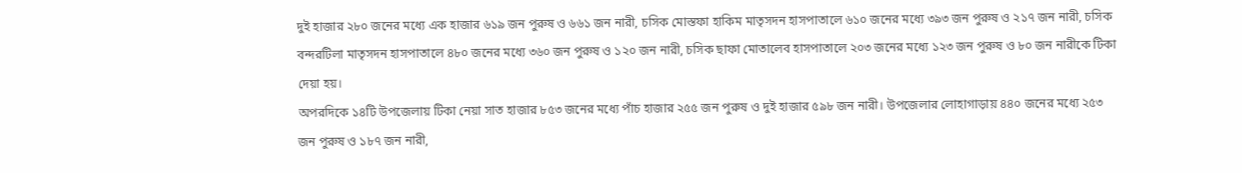দুই হাজার ২৮০ জনের মধ্যে এক হাজার ৬১৯ জন পুরুষ ও ৬৬১ জন নারী, চসিক মোস্তফা হাকিম মাতৃসদন হাসপাতালে ৬১০ জনের মধ্যে ৩৯৩ জন পুরুষ ও ২১৭ জন নারী, চসিক বন্দরটিলা মাতৃসদন হাসপাতালে ৪৮০ জনের মধ্যে ৩৬০ জন পুরুষ ও ১২০ জন নারী, চসিক ছাফা মোতালেব হাসপাতালে ২০৩ জনের মধ্যে ১২৩ জন পুরুষ ও ৮০ জন নারীকে টিকা দেয়া হয়।
অপরদিকে ১৪টি উপজেলায় টিকা নেয়া সাত হাজার ৮৫৩ জনের মধ্যে পাঁচ হাজার ২৫৫ জন পুরুষ ও দুই হাজার ৫৯৮ জন নারী। উপজেলার লোহাগাড়ায় ৪৪০ জনের মধ্যে ২৫৩ জন পুরুষ ও ১৮৭ জন নারী,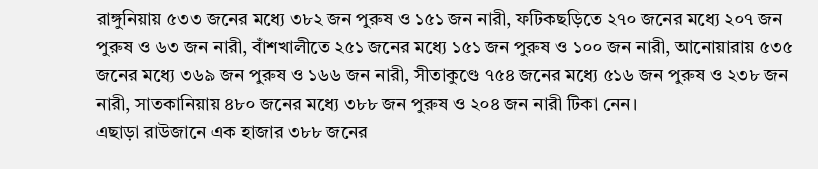রাঙ্গুনিয়ায় ৫৩৩ জনের মধ্যে ৩৮২ জন পুরুষ ও ১৫১ জন নারী, ফটিকছড়িতে ২৭০ জনের মধ্যে ২০৭ জন পুরুষ ও ৬৩ জন নারী, বাঁশখালীতে ২৫১ জনের মধ্যে ১৫১ জন পুরুষ ও ১০০ জন নারী, আনোয়ারায় ৫৩৫ জনের মধ্যে ৩৬৯ জন পুরুষ ও ১৬৬ জন নারী, সীতাকুণ্ডে ৭৫৪ জনের মধ্যে ৫১৬ জন পুরুষ ও ২৩৮ জন নারী, সাতকানিয়ায় ৪৮০ জনের মধ্যে ৩৮৮ জন পুরুষ ও ২০৪ জন নারী টিকা নেন।
এছাড়া রাউজানে এক হাজার ৩৮৮ জনের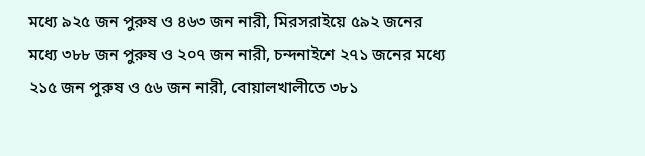মধ্যে ৯২৫ জন পুরুষ ও ৪৬৩ জন নারী, মিরসরাইয়ে ৫৯২ জনের মধ্যে ৩৮৮ জন পুরুষ ও ২০৭ জন নারী, চন্দনাইশে ২৭১ জনের মধ্যে ২১৫ জন পুরুষ ও ৫৬ জন নারী, বোয়ালখালীতে ৩৮১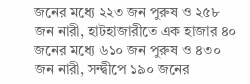জনের মধ্যে ২২৩ জন পুরুষ ও ২৫৮ জন নারী, হাটহাজারীতে এক হাজার ৪০ জনের মধ্যে ৬১০ জন পুরুষ ও ৪৩০ জন নারী, সন্দ্বীপে ১৯০ জনের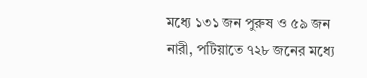মধ্যে ১৩১ জন পুরুষ ও ৫৯ জন নারী, পটিয়াতে ৭২৮ জনের মধ্যে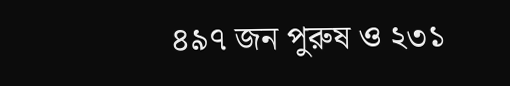৪৯৭ জন পুরুষ ও ২৩১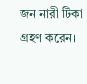জন নারী টিকা গ্রহণ করেন।